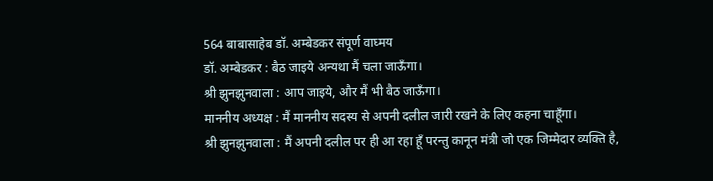564 बाबासाहेब डॉ. अम्बेडकर संपूर्ण वाघ्मय
डॉ. अम्बेडकर : बैठ जाइये अन्यथा मैं चला जाऊँगा।
श्री झुनझुनवाला : आप जाइये, और मैं भी बैठ जाऊँगा।
माननीय अध्यक्ष : मैं माननीय सदस्य से अपनी दलील जारी रखने के लिए कहना चाहूँगा।
श्री झुनझुनवाला : मैं अपनी दलील पर ही आ रहा हूँ परन्तु कानून मंत्री जो एक जिम्मेदार व्यक्ति है,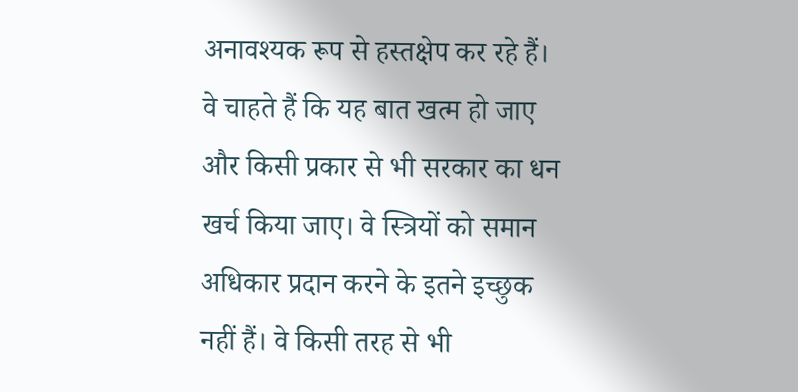अनावश्यक रूप से हस्तक्षेप कर रहे हैं। वे चाहते हैं कि यह बात खत्म हो जाए और किसी प्रकार से भी सरकार का धन खर्च किया जाए। वे स्त्रियों को समान अधिकार प्रदान करने के इतने इच्छुक नहीं हैं। वे किसी तरह से भी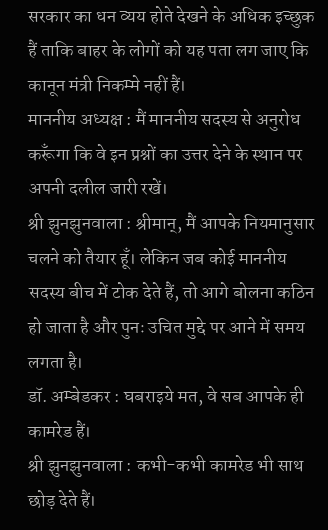सरकार का धन व्यय होते देखने के अधिक इच्छुक हैं ताकि बाहर के लोगों को यह पता लग जाए कि कानून मंत्री निकम्मे नहीं हैं।
माननीय अध्यक्ष : मैं माननीय सदस्य से अनुरोध करूँगा कि वे इन प्रश्नों का उत्तर देने के स्थान पर अपनी दलील जारी रखें।
श्री झुनझुनवाला : श्रीमान्, मैं आपके नियमानुसार चलने को तैयार हूँ। लेकिन जब कोई माननीय सदस्य बीच में टोक देते हैं, तो आगे बोलना कठिन हो जाता है और पुनः उचित मुद्दे पर आने में समय लगता है।
डॉ. अम्बेडकर : घबराइये मत, वे सब आपके ही कामरेड हैं।
श्री झुनझुनवाला : कभी-कभी कामरेड भी साथ छोड़ देते हैं।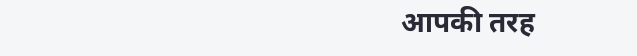आपकी तरह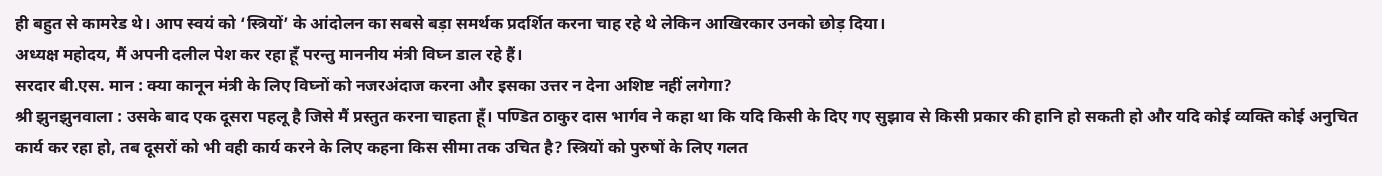ही बहुत से कामरेड थे। आप स्वयं को ‘स्त्रियों’ के आंदोलन का सबसे बड़ा समर्थक प्रदर्शित करना चाह रहे थे लेकिन आखिरकार उनको छोड़ दिया।
अध्यक्ष महोदय, मैं अपनी दलील पेश कर रहा हूँ परन्तु माननीय मंत्री विघ्न डाल रहे हैं।
सरदार बी.एस. मान : क्या कानून मंत्री के लिए विघ्नों को नजरअंदाज करना और इसका उत्तर न देना अशिष्ट नहीं लगेगा?
श्री झुनझुनवाला : उसके बाद एक दूसरा पहलू है जिसे मैं प्रस्तुत करना चाहता हूँ। पण्डित ठाकुर दास भार्गव ने कहा था कि यदि किसी के दिए गए सुझाव से किसी प्रकार की हानि हो सकती हो और यदि कोई व्यक्ति कोई अनुचित कार्य कर रहा हो, तब दूसरों को भी वही कार्य करने के लिए कहना किस सीमा तक उचित है? स्त्रियों को पुरुषों के लिए गलत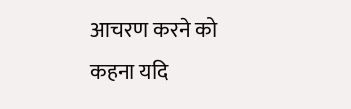आचरण करने को कहना यदि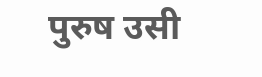पुरुष उसी